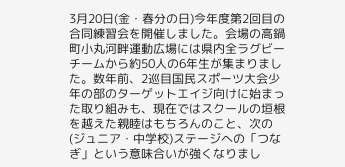3月20日(金・春分の日)今年度第2回目の合同練習会を開催しました。会場の高鍋町小丸河畔運動広場には県内全ラグビーチームから約50人の6年生が集まりました。数年前、2巡目国民スポーツ大会少年の部のターゲットエイジ向けに始まった取り組みも、現在ではスクールの垣根を越えた親睦はもちろんのこと、次の(ジュニア・中学校)ステージへの「つなぎ」という意味合いが強くなりまし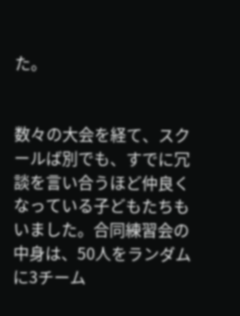た。


数々の大会を経て、スクールば別でも、すでに冗談を言い合うほど仲良くなっている子どもたちもいました。合同練習会の中身は、50人をランダムに3チーム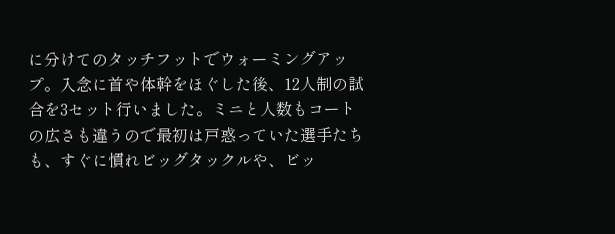に分けてのタッチフットでウォーミングアップ。入念に首や体幹をほぐした後、12人制の試合を3セット行いました。ミニと人数もコートの広さも違うので最初は戸惑っていた選手たちも、すぐに慣れビッグタックルや、ビッ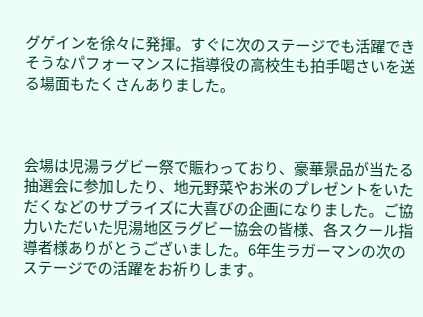グゲインを徐々に発揮。すぐに次のステージでも活躍できそうなパフォーマンスに指導役の高校生も拍手喝さいを送る場面もたくさんありました。



会場は児湯ラグビー祭で賑わっており、豪華景品が当たる抽選会に参加したり、地元野菜やお米のプレゼントをいただくなどのサプライズに大喜びの企画になりました。ご協力いただいた児湯地区ラグビー協会の皆様、各スクール指導者様ありがとうございました。6年生ラガーマンの次のステージでの活躍をお祈りします。